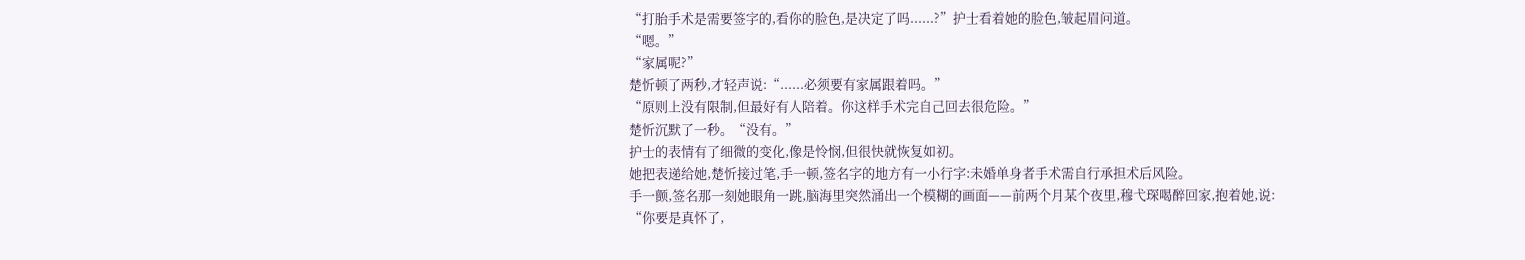“打胎手术是需要签字的,看你的脸色,是决定了吗......?”护士看着她的脸色,皱起眉问道。
“嗯。”
“家属呢?”
楚忻顿了两秒,才轻声说:“......必须要有家属跟着吗。”
“原则上没有限制,但最好有人陪着。你这样手术完自己回去很危险。”
楚忻沉默了一秒。“没有。”
护士的表情有了细微的变化,像是怜悯,但很快就恢复如初。
她把表递给她,楚忻接过笔,手一顿,签名字的地方有一小行字:未婚单身者手术需自行承担术后风险。
手一颤,签名那一刻她眼角一跳,脑海里突然涌出一个模糊的画面——前两个月某个夜里,穆弋琛喝醉回家,抱着她,说:
“你要是真怀了,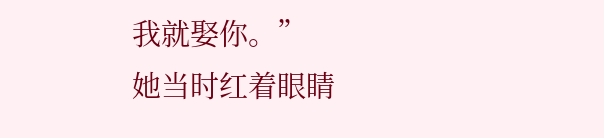我就娶你。”
她当时红着眼睛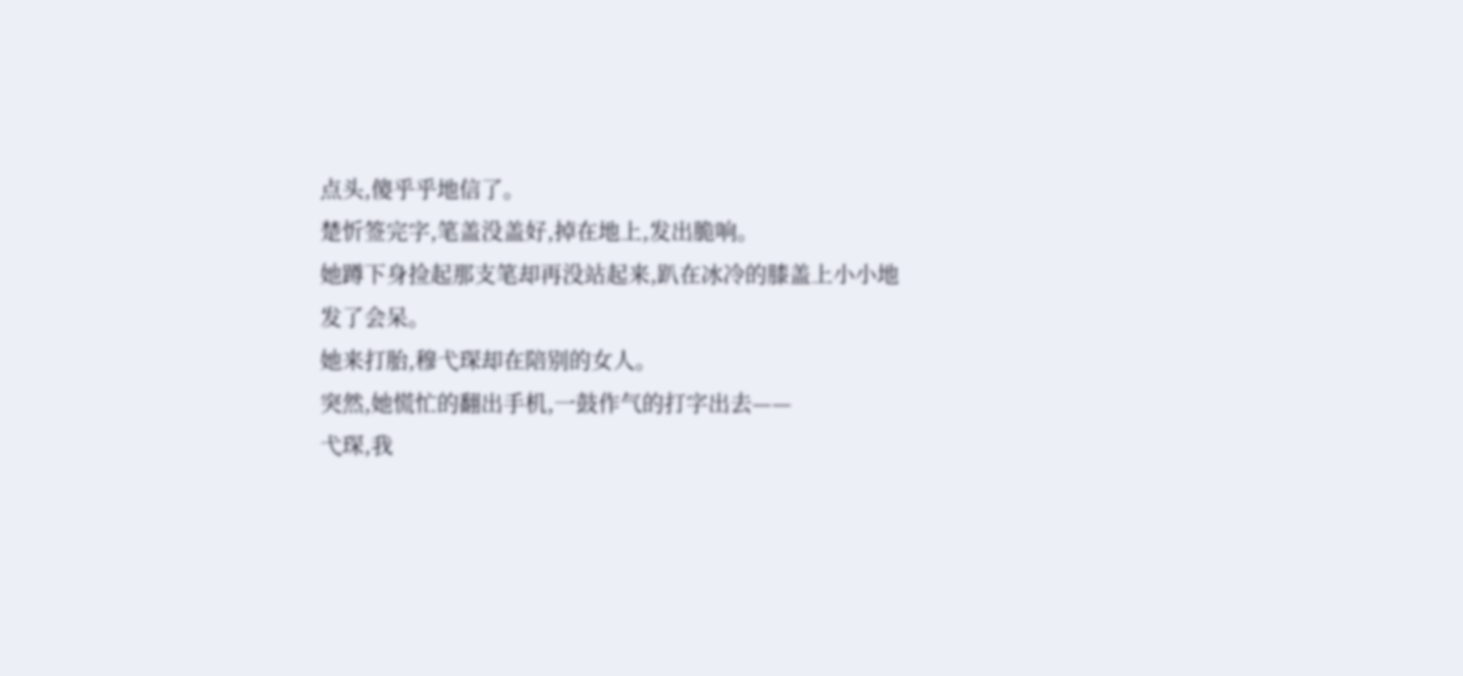点头,傻乎乎地信了。
楚忻签完字,笔盖没盖好,掉在地上,发出脆响。
她蹲下身捡起那支笔却再没站起来,趴在冰冷的膝盖上小小地发了会呆。
她来打胎,穆弋琛却在陪别的女人。
突然,她慌忙的翻出手机,一鼓作气的打字出去——
弋琛,我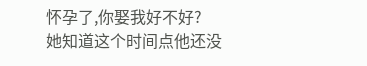怀孕了,你娶我好不好?
她知道这个时间点他还没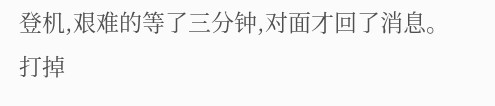登机,艰难的等了三分钟,对面才回了消息。
打掉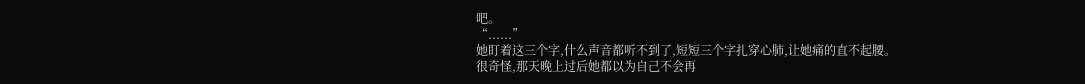吧。
“......”
她盯着这三个字,什么声音都听不到了,短短三个字扎穿心肺,让她痛的直不起腰。
很奇怪,那天晚上过后她都以为自己不会再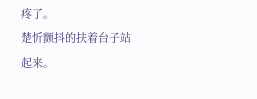疼了。
楚忻颤抖的扶着台子站起来。